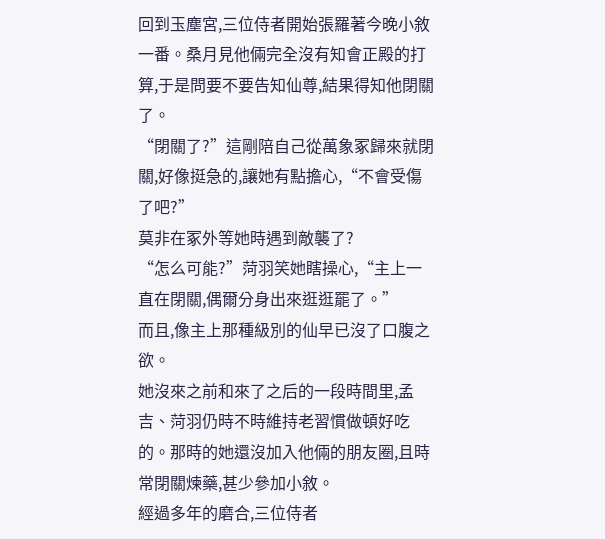回到玉塵宮,三位侍者開始張羅著今晚小敘一番。桑月見他倆完全沒有知會正殿的打算,于是問要不要告知仙尊,結果得知他閉關了。
“閉關了?”這剛陪自己從萬象冢歸來就閉關,好像挺急的,讓她有點擔心,“不會受傷了吧?”
莫非在冢外等她時遇到敵襲了?
“怎么可能?”菏羽笑她瞎操心,“主上一直在閉關,偶爾分身出來逛逛罷了。”
而且,像主上那種級別的仙早已沒了口腹之欲。
她沒來之前和來了之后的一段時間里,孟吉、菏羽仍時不時維持老習慣做頓好吃的。那時的她還沒加入他倆的朋友圈,且時常閉關煉藥,甚少參加小敘。
經過多年的磨合,三位侍者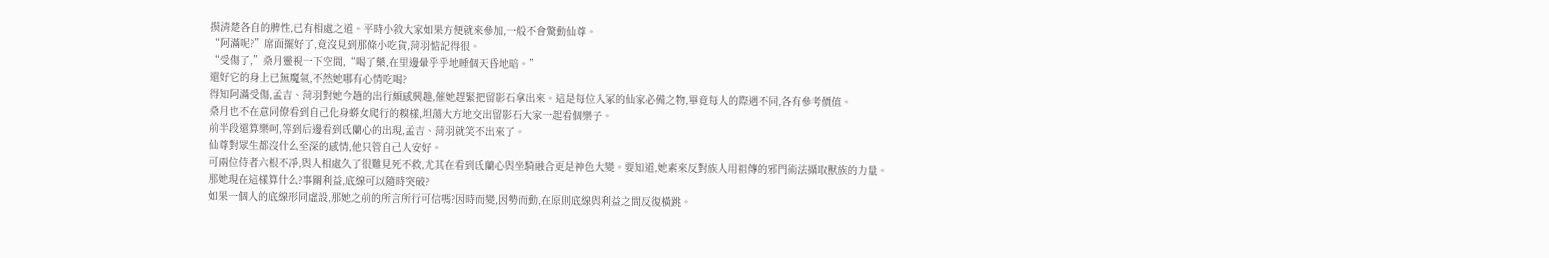摸清楚各自的脾性,已有相處之道。平時小敘大家如果方便就來參加,一般不會驚動仙尊。
“阿滿呢?”席面擺好了,竟沒見到那條小吃貨,菏羽惦記得很。
“受傷了,”桑月靈視一下空間,“喝了藥,在里邊暈乎乎地睡個天昏地暗。”
還好它的身上已無魔氣,不然她哪有心情吃喝?
得知阿滿受傷,孟吉、菏羽對她今趟的出行頗感興趣,催她趕緊把留影石拿出來。這是每位入冢的仙家必備之物,畢竟每人的際遇不同,各有參考價值。
桑月也不在意同僚看到自己化身蟒女爬行的糗樣,坦蕩大方地交出留影石大家一起看個樂子。
前半段還算樂呵,等到后邊看到氐蘭心的出現,孟吉、菏羽就笑不出來了。
仙尊對眾生都沒什么至深的感情,他只管自己人安好。
可兩位侍者六根不凈,與人相處久了很難見死不救,尤其在看到氐蘭心與坐騎融合更是神色大變。要知道,她素來反對族人用祖傳的邪門術法攝取獸族的力量。
那她現在這樣算什么?事關利益,底線可以隨時突破?
如果一個人的底線形同虛設,那她之前的所言所行可信嗎?因時而變,因勢而動,在原則底線與利益之間反復橫跳。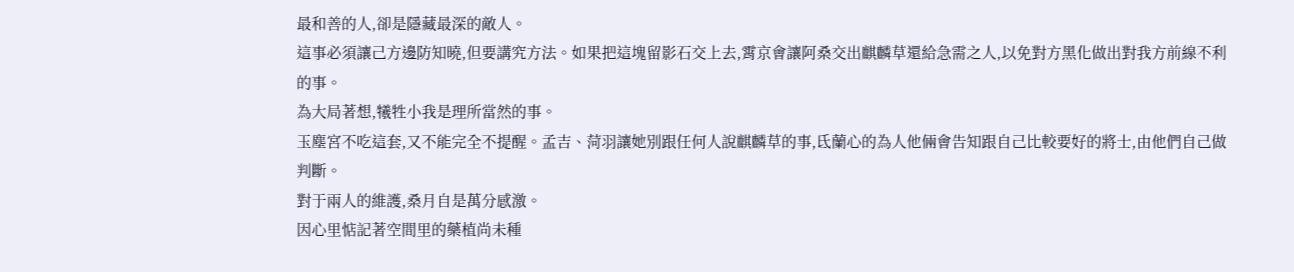最和善的人,卻是隱藏最深的敵人。
這事必須讓己方邊防知曉,但要講究方法。如果把這塊留影石交上去,霄京會讓阿桑交出麒麟草還給急需之人,以免對方黑化做出對我方前線不利的事。
為大局著想,犧牲小我是理所當然的事。
玉塵宮不吃這套,又不能完全不提醒。孟吉、菏羽讓她別跟任何人說麒麟草的事,氐蘭心的為人他倆會告知跟自己比較要好的將士,由他們自己做判斷。
對于兩人的維護,桑月自是萬分感激。
因心里惦記著空間里的藥植尚未種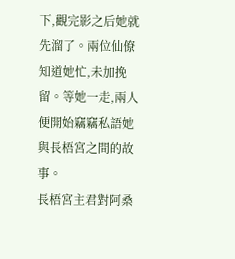下,觀完影之后她就先溜了。兩位仙僚知道她忙,未加挽留。等她一走,兩人便開始竊竊私語她與長梧宮之間的故事。
長梧宮主君對阿桑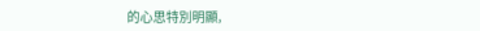的心思特別明顯,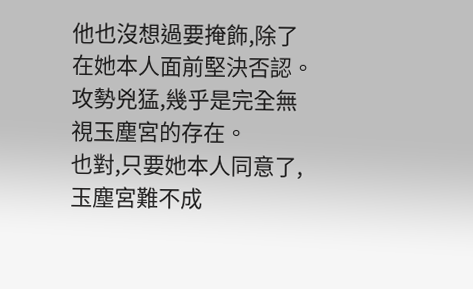他也沒想過要掩飾,除了在她本人面前堅決否認。
攻勢兇猛,幾乎是完全無視玉塵宮的存在。
也對,只要她本人同意了,玉塵宮難不成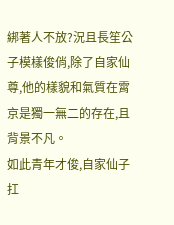綁著人不放?況且長笙公子模樣俊俏,除了自家仙尊,他的樣貌和氣質在霄京是獨一無二的存在,且背景不凡。
如此青年才俊,自家仙子扛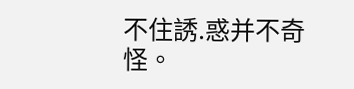不住誘.惑并不奇怪。